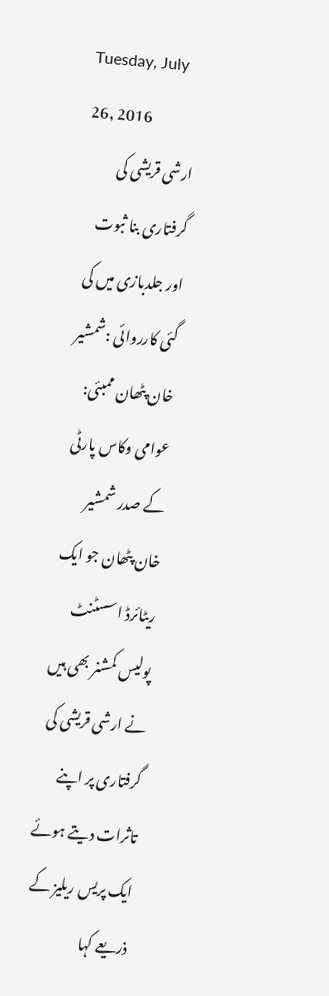Tuesday, July 26, 2016
ارشی قریشی کی گرفتاری بنا ثبوت اور جلدبازی میں کی گئی کارروائی :شمشیر خان پٹھان ممبئی: عوامی وکاس پارٹی کے صدر شمشیر خان پٹھان جو ایک ریٹائرڈ اسسٹنٹ پولیس کمشنر بھی ہیں نے ارشی قریشی کی گرفتاری پر اپنے تاثرات دیتے ہوئے ایک پریس ریلیز کے ذریعے کہا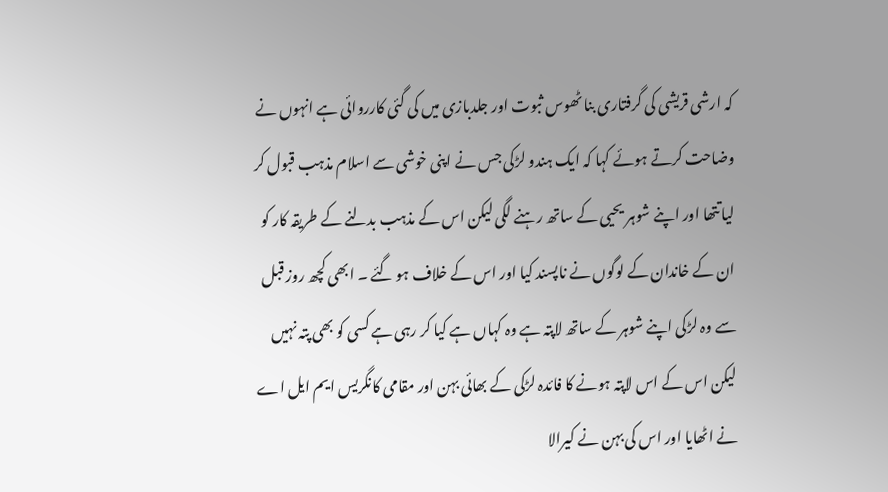کہ ارشی قریشی کی گرفتاری بنا ٹھوس ثبوت اور جلدبازی میں کی گئی کارروائی ہے انہوں نے وضاحت کرتے ہوئے کہا کہ ایک ہندو لڑکی جس نے اپنی خوشی سے اسلام مذہب قبول کر لیا تتھا اور اپنے شوہر یحیی کے ساتھ رہنے لگی لیکن اس کے مذہب بدلنے کے طریقہ کار کو ان کے خاندان کے لوگوں نے ناپسند کیا اور اس کے خلاف ہو گئے ۔ ابھی کچھ روز قبل سے وہ لڑکی اپنے شوہر کے ساتھ لاپتہ ہے وہ کہاں ہے کیا کر رہی ہے کسی کو بھی پتہ نہیں لیکن اس کے اس لاپتہ ہونے کا فائدہ لڑکی کے بھائی بہن اور مقامی کانگریس ایم ایل اے نے اٹھایا اور اس کی بہن نے کیرالا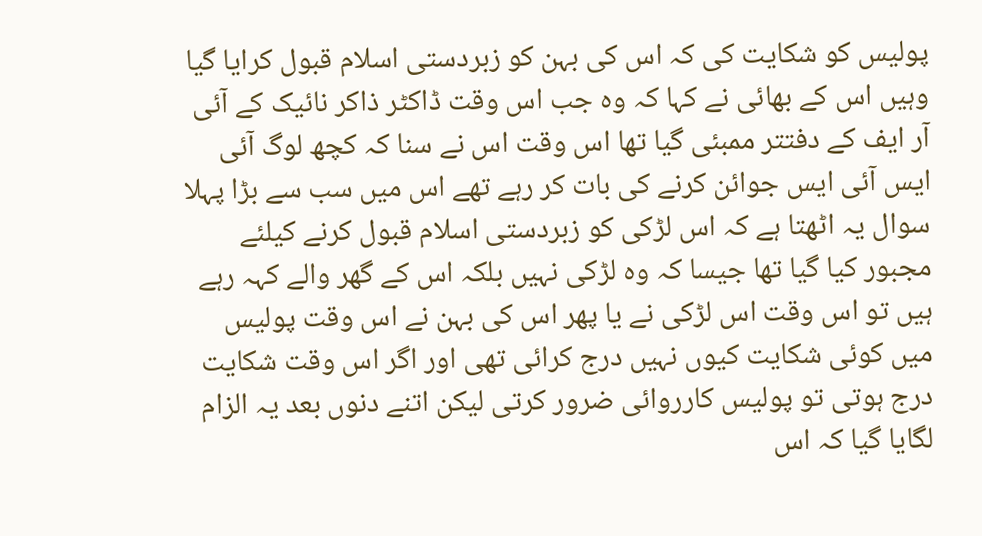پولیس کو شکایت کی کہ اس کی بہن کو زبردستی اسلام قبول کرایا گیا وہیں اس کے بھائی نے کہا کہ وہ جب اس وقت ڈاکٹر ذاکر نائیک کے آئی آر ایف کے دفتتر ممبئی گیا تھا اس وقت اس نے سنا کہ کچھ لوگ آئی ایس آئی ایس جوائن کرنے کی بات کر رہے تھے اس میں سب سے بڑا پہلا سوال یہ اٹھتا ہے کہ اس لڑکی کو زبردستی اسلام قبول کرنے کیلئے مجبور کیا گیا تھا جیسا کہ وہ لڑکی نہیں بلکہ اس کے گھر والے کہہ رہے ہیں تو اس وقت اس لڑکی نے یا پھر اس کی بہن نے اس وقت پولیس میں کوئی شکایت کیوں نہیں درج کرائی تھی اور اگر اس وقت شکایت درج ہوتی تو پولیس کارروائی ضرور کرتی لیکن اتنے دنوں بعد یہ الزام لگایا گیا کہ اس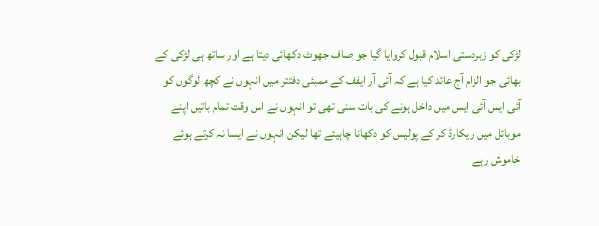لڑکی کو زبردستی اسلام قبول کروایا گیا جو صاف جھوٹ دکھائی دیتا ہے اور ساتھ ہی لڑکی کے بھائی جو الزام آج عائد کیا ہے کہ آئی آر ایفف کے ممبئی دفتتر میں انہوں نے کچھ لوگوں کو آئی ایس آئی ایس میں داخل ہونے کی بات سنی تھی تو انہوں نے اس وقت تمام باتیں اپنے موبائل میں ریکارڈ کر کے پولیس کو دکھانا چاہیئے تھا لیکن انہوں نے ایسا نہ کرتے ہوئے خاموش رہے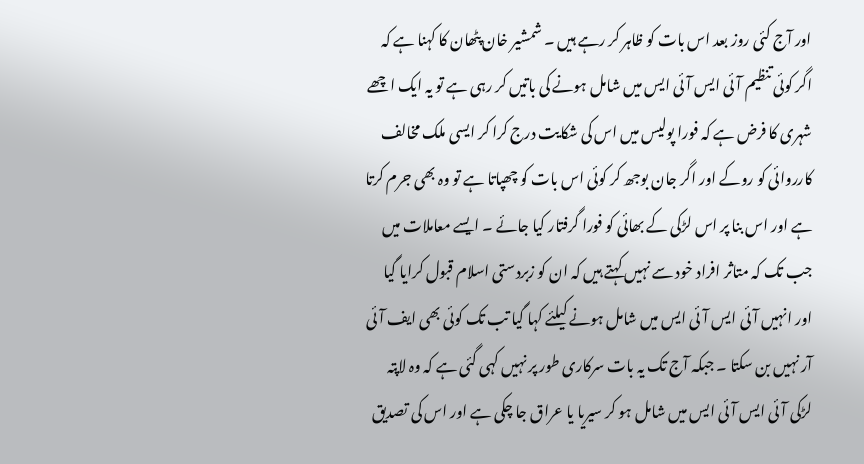اور آج کئی روز بعد اس بات کو ظاہر کر رہے ہیں ۔ شمشیر خان پٹھان کا کہنا ہے کہ اگر کوئی تنظیم آئی ایس آئی ایس میں شامل ہونے کی باتیں کر رہی ہے تو یہ ایک اچھے شہری کا فرض ہے کہ فورا پولیس میں اس کی شکایت درج کرا کر ایسی ملک مخالف کارروائی کو روکے اور اگر جان بوجھ کر کوئی اس بات کو چھپاتا ہے تو وہ بھی جرم کرتا ہے اور اس بنا پر اس لڑکی کے بھائی کو فورا گرفتار کیا جائے ۔ ایسے معاملات میں جب تک کہ متاثر افراد خود سے نہیں کہتے ہیں کہ ان کو زبردستی اسلام قبول کرایا گیا اور انہیں آئی ایس آئی ایس میں شامل ہونے کیلئے کہا گیا تب تک کوئی بھی ایف آئی آر نہیں بن سکتا ۔ جبکہ آج تک یہ بات سرکاری طور پر نہیں کہی گئی ہے کہ وہ لاپتہ لڑکی آئی ایس آئی ایس میں شامل ہو کر سیریا یا عراق جا چکی ہے اور اس کی تصدیق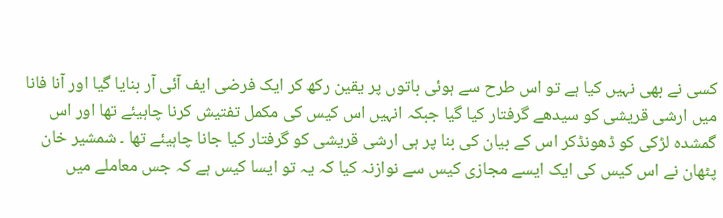کسی نے بھی نہیں کیا ہے تو اس طرح سے ہوئی باتوں پر یقین رکھ کر ایک فرضی ایف آئی آر بنایا گیا اور آنا فانا میں ارشی قریشی کو سیدھے گرفتار کیا گیا جبکہ انہیں اس کیس کی مکمل تفتیش کرنا چاہیئے تھا اور اس گمشدہ لڑکی کو ڈھونڈکر اس کے بیان کی بنا پر ہی ارشی قریشی کو گرفتار کیا جانا چاہیئے تھا ۔ شمشیر خان پٹھان نے اس کیس کی ایک ایسے مجازی کیس سے نوازنہ کیا کہ یہ تو ایسا کیس ہے کہ جس معاملے میں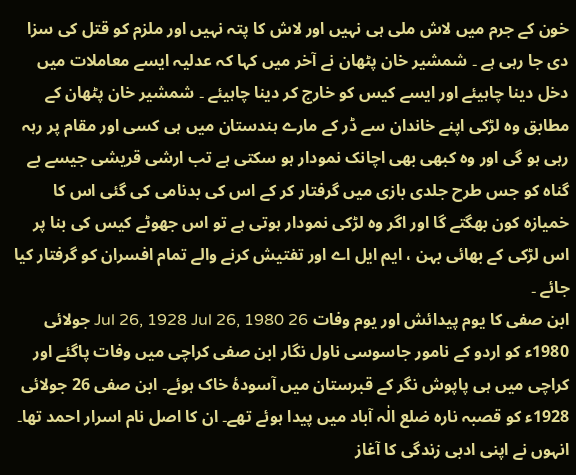خون کے جرم میں لاش ملی ہی نہیں اور لاش کا پتہ نہیں اور ملزم کو قتل کی سزا دی جا رہی ہے ۔ شمشیر خان پٹھان نے آخر میں کہا کہ عدلیہ ایسے معاملات میں دخل دینا چاہیئے اور ایسے کیس کو خارج کر دینا چاہیئے ۔ شمشیر خان پٹھان کے مطابق وہ لڑکی اپنے خاندان سے ڈر کے مارے ہندستان میں ہی کسی اور مقام پر رہہ رہی ہو گی اور وہ کبھی بھی اچانک نمودار ہو سکتی ہے تب ارشی قریشی جیسے بے گناہ کو جس طرح جلدی بازی میں گرفتار کر کے اس کی بدنامی کی گئی اس کا خمیازہ کون بھگتے گا اور اگر وہ لڑکی نمودار ہوتی ہے تو اس جھوٹے کیس کی بنا پر اس لڑکی کے بھائی بہن ، ایم ایل اے اور تفتیش کرنے والے تمام افسران کو گرفتار کیا جائے ۔
ابن صفی کا یوم پیدائش اور یوم وفات Jul 26, 1928 Jul 26, 1980 26 جولائی 1980ء کو اردو کے نامور جاسوسی ناول نگار ابن صفی کراچی میں وفات پاگئے اور کراچی میں ہی پاپوش نگر کے قبرستان میں آسودۂ خاک ہوئے۔ ابن صفی 26 جولائی 1928ء کو قصبہ نارہ ضلع الٰہ آباد میں پیدا ہوئے تھے۔ ان کا اصل نام اسرار احمد تھا۔ انہوں نے اپنی ادبی زندگی کا آغاز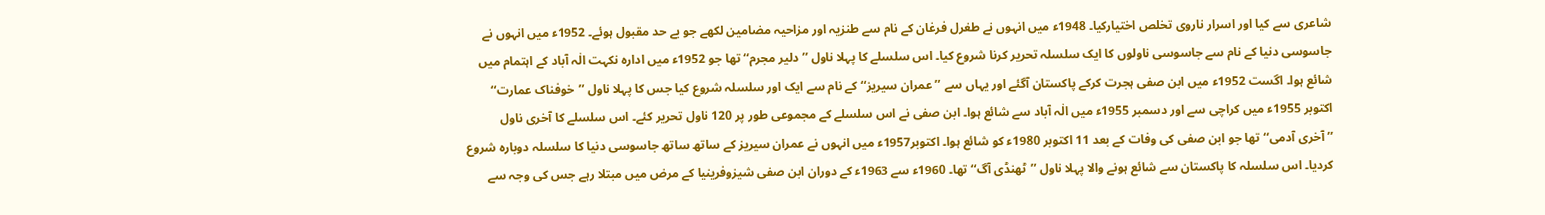شاعری سے کیا اور اسرار ناروی تخلص اختیارکیا۔ 1948ء میں انہوں نے طغرل فرغان کے نام سے طنزیہ اور مزاحیہ مضامین لکھے جو بے حد مقبول ہوئے۔ 1952ء میں انہوں نے جاسوسی دنیا کے نام سے جاسوسی ناولوں کا ایک سلسلہ تحریر کرنا شروع کیا۔ اس سلسلے کا پہلا ناول ’’دلیر مجرم‘‘ تھا جو 1952ء میں ادارہ نکہت الٰہ آباد کے اہتمام میں شائع ہوا۔ اگست 1952ء میں ابن صفی ہجرت کرکے پاکستان آگئے اور یہاں سے ’’عمران سیریز‘‘ کے نام سے ایک اور سلسلہ شروع کیا جس کا پہلا ناول ’’خوفناک عمارت‘‘ اکتوبر 1955ء میں کراچی سے اور دسمبر 1955ء میں الٰہ آباد سے شائع ہوا۔ ابن صفی نے اس سلسلے کے مجموعی طور پر 120 ناول تحریر کئے۔ اس سلسلے کا آخری ناول ’’آخری آدمی‘‘ تھا جو ابن صفی کی وفات کے بعد 11 اکتوبر 1980ء کو شائع ہوا۔ اکتوبر1957ء میں انہوں نے عمران سیریز کے ساتھ ساتھ جاسوسی دنیا کا سلسلہ دوبارہ شروع کردیا۔ اس سلسلہ کا پاکستان سے شائع ہونے والا پہلا ناول ’’ٹھنڈی آگ‘‘ تھا۔ 1960ء سے 1963ء کے دوران ابن صفی شیزوفرینیا کے مرض میں مبتلا رہے جس کی وجہ سے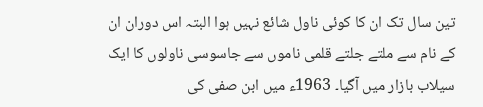تین سال تک ان کا کوئی ناول شائع نہیں ہوا البتہ اس دوران ان کے نام سے ملتے جلتے قلمی ناموں سے جاسوسی ناولوں کا ایک سیلاب بازار میں آگیا۔ 1963ء میں ابن صفی کی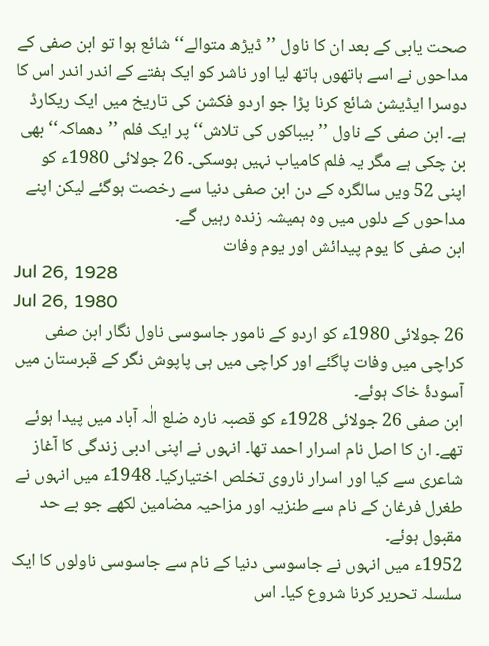صحت یابی کے بعد ان کا ناول ’’ڈیڑھ متوالے‘‘ شائع ہوا تو ابن صفی کے مداحوں نے اسے ہاتھوں ہاتھ لیا اور ناشر کو ایک ہفتے کے اندر اندر اس کا دوسرا ایڈیشن شائع کرنا پڑا جو اردو فکشن کی تاریخ میں ایک ریکارڈ ہے۔ ابن صفی کے ناول ’’بیباکوں کی تلاش‘‘ پر ایک فلم ’’دھماکہ‘‘ بھی بن چکی ہے مگر یہ فلم کامیاب نہیں ہوسکی۔ 26 جولائی 1980ء کو اپنی 52 ویں سالگرہ کے دن ابن صفی دنیا سے رخصت ہوگئے لیکن اپنے مداحوں کے دلوں میں وہ ہمیشہ زندہ رہیں گے۔
ابن صفی کا یوم پیدائش اور یوم وفات
Jul 26, 1928
Jul 26, 1980
26 جولائی 1980ء کو اردو کے نامور جاسوسی ناول نگار ابن صفی کراچی میں وفات پاگئے اور کراچی میں ہی پاپوش نگر کے قبرستان میں آسودۂ خاک ہوئے۔
ابن صفی 26 جولائی 1928ء کو قصبہ نارہ ضلع الٰہ آباد میں پیدا ہوئے تھے۔ ان کا اصل نام اسرار احمد تھا۔ انہوں نے اپنی ادبی زندگی کا آغاز شاعری سے کیا اور اسرار ناروی تخلص اختیارکیا۔ 1948ء میں انہوں نے طغرل فرغان کے نام سے طنزیہ اور مزاحیہ مضامین لکھے جو بے حد مقبول ہوئے۔
1952ء میں انہوں نے جاسوسی دنیا کے نام سے جاسوسی ناولوں کا ایک سلسلہ تحریر کرنا شروع کیا۔ اس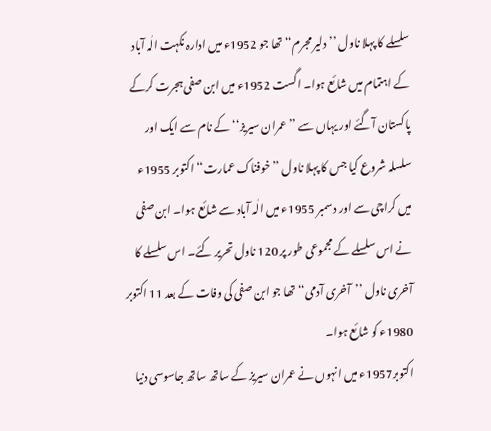سلسلے کا پہلا ناول ’’دلیر مجرم‘‘ تھا جو 1952ء میں ادارہ نکہت الٰہ آباد کے اہتمام میں شائع ہوا۔ اگست 1952ء میں ابن صفی ہجرت کرکے پاکستان آگئے اور یہاں سے ’’عمران سیریز‘‘ کے نام سے ایک اور سلسلہ شروع کیا جس کا پہلا ناول ’’خوفناک عمارت‘‘ اکتوبر 1955ء میں کراچی سے اور دسمبر 1955ء میں الٰہ آباد سے شائع ہوا۔ ابن صفی نے اس سلسلے کے مجموعی طور پر 120 ناول تحریر کئے۔ اس سلسلے کا آخری ناول ’’آخری آدمی‘‘ تھا جو ابن صفی کی وفات کے بعد 11 اکتوبر 1980ء کو شائع ہوا۔
اکتوبر1957ء میں انہوں نے عمران سیریز کے ساتھ ساتھ جاسوسی دنیا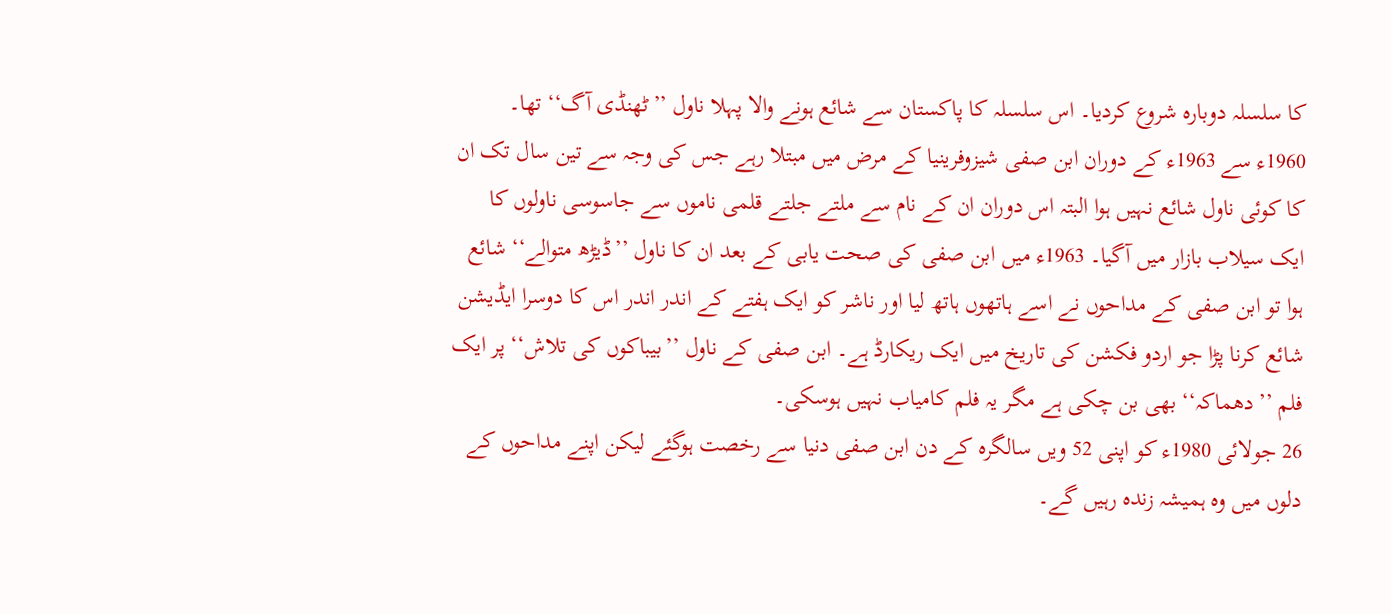کا سلسلہ دوبارہ شروع کردیا۔ اس سلسلہ کا پاکستان سے شائع ہونے والا پہلا ناول ’’ٹھنڈی آگ‘‘ تھا۔
1960ء سے 1963ء کے دوران ابن صفی شیزوفرینیا کے مرض میں مبتلا رہے جس کی وجہ سے تین سال تک ان کا کوئی ناول شائع نہیں ہوا البتہ اس دوران ان کے نام سے ملتے جلتے قلمی ناموں سے جاسوسی ناولوں کا ایک سیلاب بازار میں آگیا۔ 1963ء میں ابن صفی کی صحت یابی کے بعد ان کا ناول ’’ڈیڑھ متوالے‘‘ شائع ہوا تو ابن صفی کے مداحوں نے اسے ہاتھوں ہاتھ لیا اور ناشر کو ایک ہفتے کے اندر اندر اس کا دوسرا ایڈیشن شائع کرنا پڑا جو اردو فکشن کی تاریخ میں ایک ریکارڈ ہے۔ ابن صفی کے ناول ’’بیباکوں کی تلاش‘‘ پر ایک فلم ’’دھماکہ‘‘ بھی بن چکی ہے مگر یہ فلم کامیاب نہیں ہوسکی۔
26 جولائی 1980ء کو اپنی 52 ویں سالگرہ کے دن ابن صفی دنیا سے رخصت ہوگئے لیکن اپنے مداحوں کے دلوں میں وہ ہمیشہ زندہ رہیں گے۔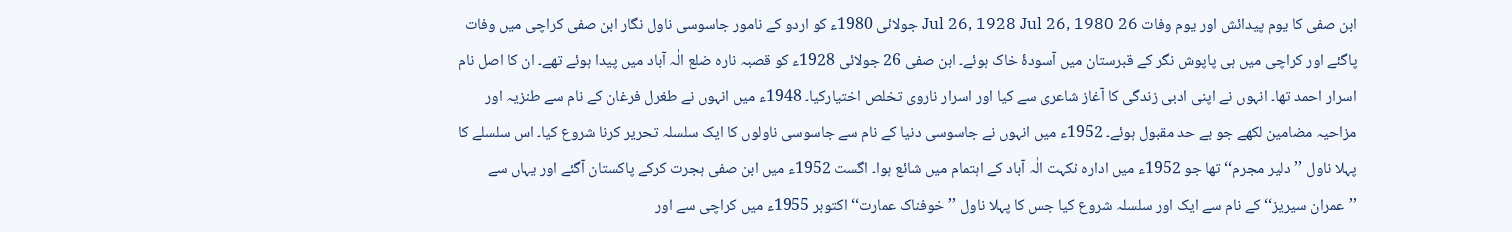ابن صفی کا یوم پیدائش اور یوم وفات Jul 26, 1928 Jul 26, 1980 26 جولائی 1980ء کو اردو کے نامور جاسوسی ناول نگار ابن صفی کراچی میں وفات پاگئے اور کراچی میں ہی پاپوش نگر کے قبرستان میں آسودۂ خاک ہوئے۔ ابن صفی 26 جولائی 1928ء کو قصبہ نارہ ضلع الٰہ آباد میں پیدا ہوئے تھے۔ ان کا اصل نام اسرار احمد تھا۔ انہوں نے اپنی ادبی زندگی کا آغاز شاعری سے کیا اور اسرار ناروی تخلص اختیارکیا۔ 1948ء میں انہوں نے طغرل فرغان کے نام سے طنزیہ اور مزاحیہ مضامین لکھے جو بے حد مقبول ہوئے۔ 1952ء میں انہوں نے جاسوسی دنیا کے نام سے جاسوسی ناولوں کا ایک سلسلہ تحریر کرنا شروع کیا۔ اس سلسلے کا پہلا ناول ’’دلیر مجرم‘‘ تھا جو 1952ء میں ادارہ نکہت الٰہ آباد کے اہتمام میں شائع ہوا۔ اگست 1952ء میں ابن صفی ہجرت کرکے پاکستان آگئے اور یہاں سے ’’عمران سیریز‘‘ کے نام سے ایک اور سلسلہ شروع کیا جس کا پہلا ناول ’’خوفناک عمارت‘‘ اکتوبر 1955ء میں کراچی سے اور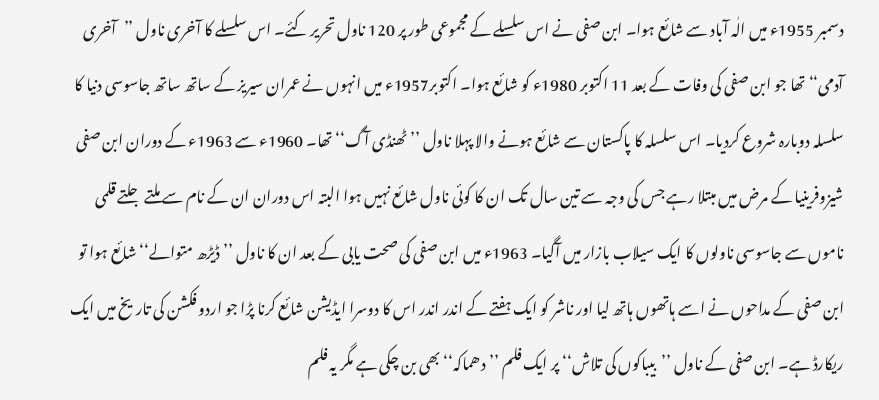دسمبر 1955ء میں الٰہ آباد سے شائع ہوا۔ ابن صفی نے اس سلسلے کے مجموعی طور پر 120 ناول تحریر کئے۔ اس سلسلے کا آخری ناول ’’آخری آدمی‘‘ تھا جو ابن صفی کی وفات کے بعد 11 اکتوبر 1980ء کو شائع ہوا۔ اکتوبر1957ء میں انہوں نے عمران سیریز کے ساتھ ساتھ جاسوسی دنیا کا سلسلہ دوبارہ شروع کردیا۔ اس سلسلہ کا پاکستان سے شائع ہونے والا پہلا ناول ’’ٹھنڈی آگ‘‘ تھا۔ 1960ء سے 1963ء کے دوران ابن صفی شیزوفرینیا کے مرض میں مبتلا رہے جس کی وجہ سے تین سال تک ان کا کوئی ناول شائع نہیں ہوا البتہ اس دوران ان کے نام سے ملتے جلتے قلمی ناموں سے جاسوسی ناولوں کا ایک سیلاب بازار میں آگیا۔ 1963ء میں ابن صفی کی صحت یابی کے بعد ان کا ناول ’’ڈیڑھ متوالے‘‘ شائع ہوا تو ابن صفی کے مداحوں نے اسے ہاتھوں ہاتھ لیا اور ناشر کو ایک ہفتے کے اندر اندر اس کا دوسرا ایڈیشن شائع کرنا پڑا جو اردو فکشن کی تاریخ میں ایک ریکارڈ ہے۔ ابن صفی کے ناول ’’بیباکوں کی تلاش‘‘ پر ایک فلم ’’دھماکہ‘‘ بھی بن چکی ہے مگر یہ فلم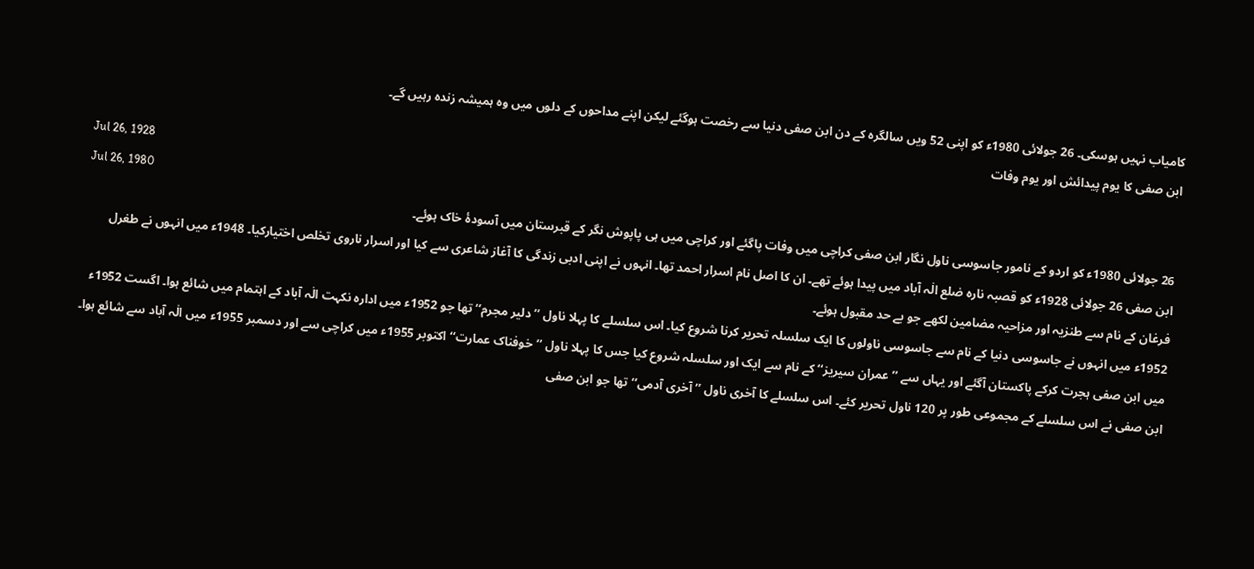کامیاب نہیں ہوسکی۔ 26 جولائی 1980ء کو اپنی 52 ویں سالگرہ کے دن ابن صفی دنیا سے رخصت ہوگئے لیکن اپنے مداحوں کے دلوں میں وہ ہمیشہ زندہ رہیں گے۔
ابن صفی کا یوم پیدائش اور یوم وفات
Jul 26, 1928
Jul 26, 1980
26 جولائی 1980ء کو اردو کے نامور جاسوسی ناول نگار ابن صفی کراچی میں وفات پاگئے اور کراچی میں ہی پاپوش نگر کے قبرستان میں آسودۂ خاک ہوئے۔
ابن صفی 26 جولائی 1928ء کو قصبہ نارہ ضلع الٰہ آباد میں پیدا ہوئے تھے۔ ان کا اصل نام اسرار احمد تھا۔ انہوں نے اپنی ادبی زندگی کا آغاز شاعری سے کیا اور اسرار ناروی تخلص اختیارکیا۔ 1948ء میں انہوں نے طغرل فرغان کے نام سے طنزیہ اور مزاحیہ مضامین لکھے جو بے حد مقبول ہوئے۔
1952ء میں انہوں نے جاسوسی دنیا کے نام سے جاسوسی ناولوں کا ایک سلسلہ تحریر کرنا شروع کیا۔ اس سلسلے کا پہلا ناول ’’دلیر مجرم‘‘ تھا جو 1952ء میں ادارہ نکہت الٰہ آباد کے اہتمام میں شائع ہوا۔ اگست 1952ء میں ابن صفی ہجرت کرکے پاکستان آگئے اور یہاں سے ’’عمران سیریز‘‘ کے نام سے ایک اور سلسلہ شروع کیا جس کا پہلا ناول ’’خوفناک عمارت‘‘ اکتوبر 1955ء میں کراچی سے اور دسمبر 1955ء میں الٰہ آباد سے شائع ہوا۔ ابن صفی نے اس سلسلے کے مجموعی طور پر 120 ناول تحریر کئے۔ اس سلسلے کا آخری ناول ’’آخری آدمی‘‘ تھا جو ابن صفی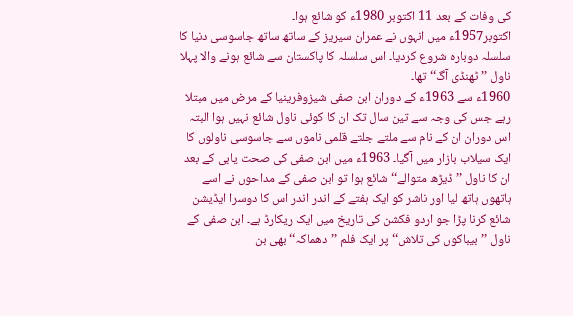کی وفات کے بعد 11 اکتوبر 1980ء کو شائع ہوا۔
اکتوبر1957ء میں انہوں نے عمران سیریز کے ساتھ ساتھ جاسوسی دنیا کا سلسلہ دوبارہ شروع کردیا۔ اس سلسلہ کا پاکستان سے شائع ہونے والا پہلا ناول ’’ٹھنڈی آگ‘‘ تھا۔
1960ء سے 1963ء کے دوران ابن صفی شیزوفرینیا کے مرض میں مبتلا رہے جس کی وجہ سے تین سال تک ان کا کوئی ناول شائع نہیں ہوا البتہ اس دوران ان کے نام سے ملتے جلتے قلمی ناموں سے جاسوسی ناولوں کا ایک سیلاب بازار میں آگیا۔ 1963ء میں ابن صفی کی صحت یابی کے بعد ان کا ناول ’’ڈیڑھ متوالے‘‘ شائع ہوا تو ابن صفی کے مداحوں نے اسے ہاتھوں ہاتھ لیا اور ناشر کو ایک ہفتے کے اندر اندر اس کا دوسرا ایڈیشن شائع کرنا پڑا جو اردو فکشن کی تاریخ میں ایک ریکارڈ ہے۔ ابن صفی کے ناول ’’بیباکوں کی تلاش‘‘ پر ایک فلم ’’دھماکہ‘‘ بھی بن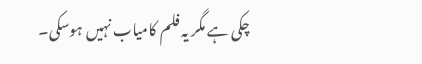چکی ہے مگر یہ فلم کامیاب نہیں ہوسکی۔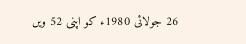26 جولائی 1980ء کو اپنی 52 ویں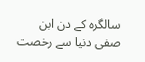سالگرہ کے دن ابن صفی دنیا سے رخصت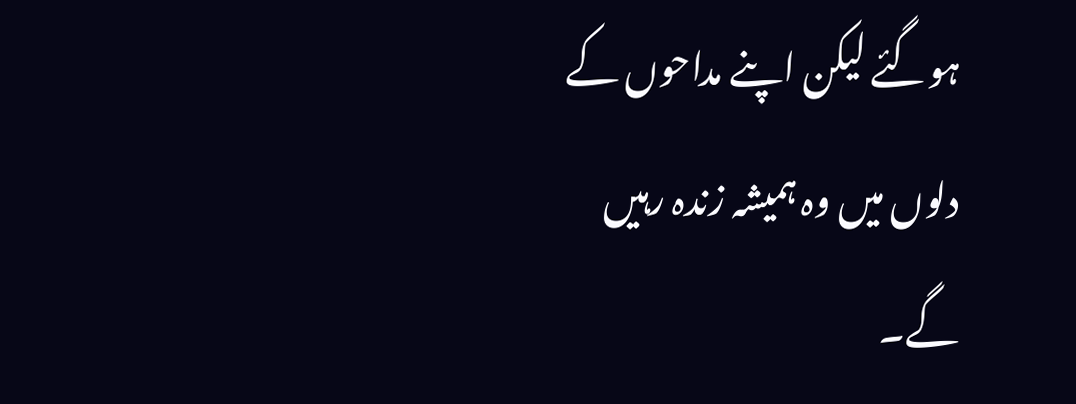ہوگئے لیکن اپنے مداحوں کے دلوں میں وہ ہمیشہ زندہ رہیں گے۔